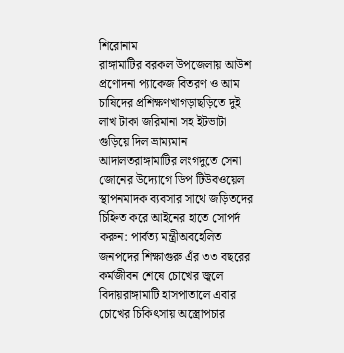শিরোনাম
রাঙ্গামাটির বরকল উপজেলায় আউশ প্রণোদনা প্যাকেজ বিতরণ ও আম চাষিদের প্রশিক্ষণখাগড়াছড়িতে দুই লাখ টাকা জরিমানা সহ ইটভাটা গুড়িয়ে দিল ভ্রাম্যমান আদালতরাঙ্গামাটির লংগদুতে সেনা জোনের উদ্যোগে ডিপ টিউবওয়েল স্থাপনমাদক ব্যবসার সাথে জড়িতদের চিহ্নিত করে আইনের হাতে সোপর্দ করুন: পার্বত্য মন্ত্রীঅবহেলিত জনপদের শিক্ষাগুরু এঁর ৩৩ বছরের কর্মজীবন শেষে চোখের জ্বলে বিদায়রাঙ্গামাটি হাসপাতালে এবার চোখের চিকিৎসায় অস্ত্রোপচার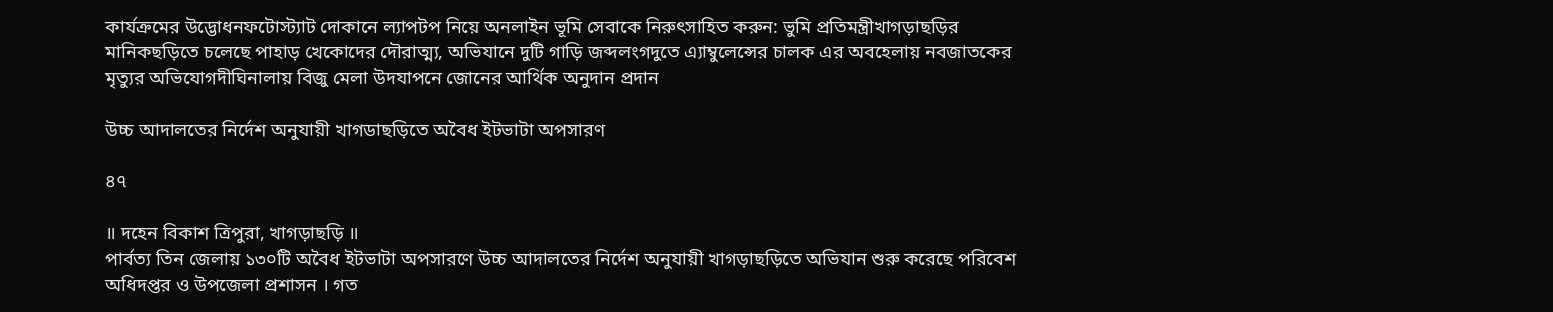কার্যক্রমের উদ্ভোধনফটোস্ট্যাট দোকানে ল্যাপটপ নিয়ে অনলাইন ভূমি সেবাকে নিরুৎসাহিত করুন: ভুমি প্রতিমন্ত্রীখাগড়াছড়ির মানিকছড়িতে চলেছে পাহাড় খেকোদের দৌরাত্ম্য, অভিযানে দুটি গাড়ি জব্দলংগদুতে এ্যাম্বুলেন্সের চালক এর অবহেলায় নবজাতকের মৃত্যুর অভিযোগদীঘিনালায় বিজু মেলা উদযাপনে জোনের আর্থিক অনুদান প্রদান

উচ্চ আদালতের নির্দেশ অনুযায়ী খাগডাছড়িতে অবৈধ ইটভাটা অপসারণ

৪৭

॥ দহেন বিকাশ ত্রিপুরা, খাগড়াছড়ি ॥
পার্বত্য তিন জেলায় ১৩০টি অবৈধ ইটভাটা অপসারণে উচ্চ আদালতের নির্দেশ অনুযায়ী খাগড়াছড়িতে অভিযান শুরু করেছে পরিবেশ অধিদপ্তর ও উপজেলা প্রশাসন । গত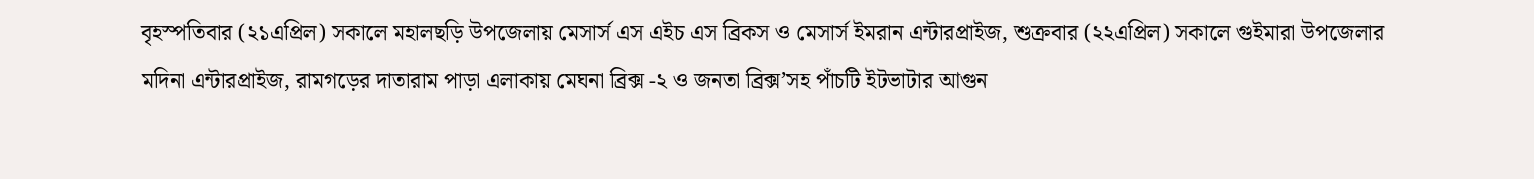বৃহস্পতিবার (২১এপ্রিল) সকালে মহালছড়ি উপজেলায় মেসার্স এস এইচ এস ব্রিকস ও মেসার্স ইমরান এন্টারপ্রাইজ, শুক্রবার (২২এপ্রিল) সকালে গুইমারা উপজেলার মদিনা এন্টারপ্রাইজ, রামগড়ের দাতারাম পাড়া এলাকায় মেঘনা ব্রিক্স -২ ও জনতা ব্রিক্স’সহ পাঁচটি ইটভাটার আগুন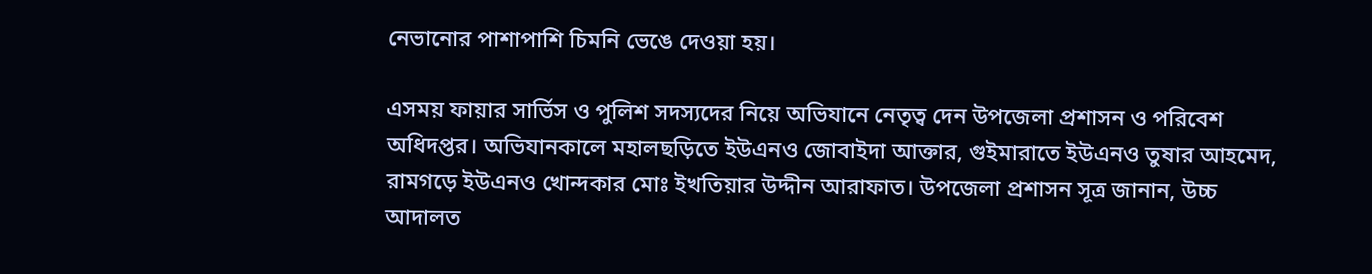নেভানোর পাশাপাশি চিমনি ভেঙে দেওয়া হয়।

এসময় ফায়ার সার্ভিস ও পুলিশ সদস্যদের নিয়ে অভিযানে নেতৃত্ব দেন উপজেলা প্রশাসন ও পরিবেশ অধিদপ্তর। অভিযানকালে মহালছড়িতে ইউএনও জোবাইদা আক্তার, গুইমারাতে ইউএনও তুষার আহমেদ, রামগড়ে ইউএনও খোন্দকার মোঃ ইখতিয়ার উদ্দীন আরাফাত। উপজেলা প্রশাসন সূত্র জানান, উচ্চ আদালত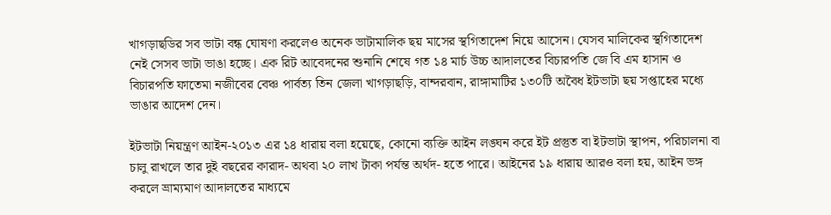খাগড়াছডির সব ভাটা বন্ধ ঘোষণা করলেও অনেক ভাটামালিক ছয় মাসের স্থগিতাদেশ নিয়ে আসেন। যেসব মালিকের স্থগিতাদেশ নেই সেসব ভাটা ভাঙা হচ্ছে। এক রিট আবেদনের শুনানি শেষে গত ১৪ মার্চ উচ্চ আদালতের বিচারপতি জে বি এম হাসান ও বিচারপতি ফাতেমা নজীবের বেঞ্চ পার্বত্য তিন জেলা খাগড়াছড়ি, বান্দরবান, রাঙ্গামাটির ১৩০টি অবৈধ ইটভাটা ছয় সপ্তাহের মধ্যে ভাঙার আদেশ দেন।

ইটভাটা নিয়ন্ত্রণ আইন-২০১৩ এর ১৪ ধারায় বলা হয়েছে, কোনো ব্যক্তি আইন লঙ্ঘন করে ইট প্রস্তুত বা ইটভাটা স্থাপন, পরিচালনা বা চালু রাখলে তার দুই বছরের কারাদ- অথবা ২০ লাখ টাকা পর্যন্ত অর্থদ- হতে পারে। আইনের ১৯ ধারায় আরও বলা হয়, আইন ভঙ্গ করলে ভ্রাম্যমাণ আদালতের মাধ্যমে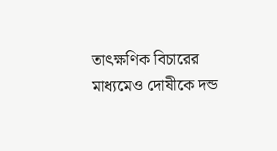তাৎক্ষণিক বিচারের মাধ্যমেও দোষীকে দন্ড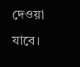দেওয়া যাবে।